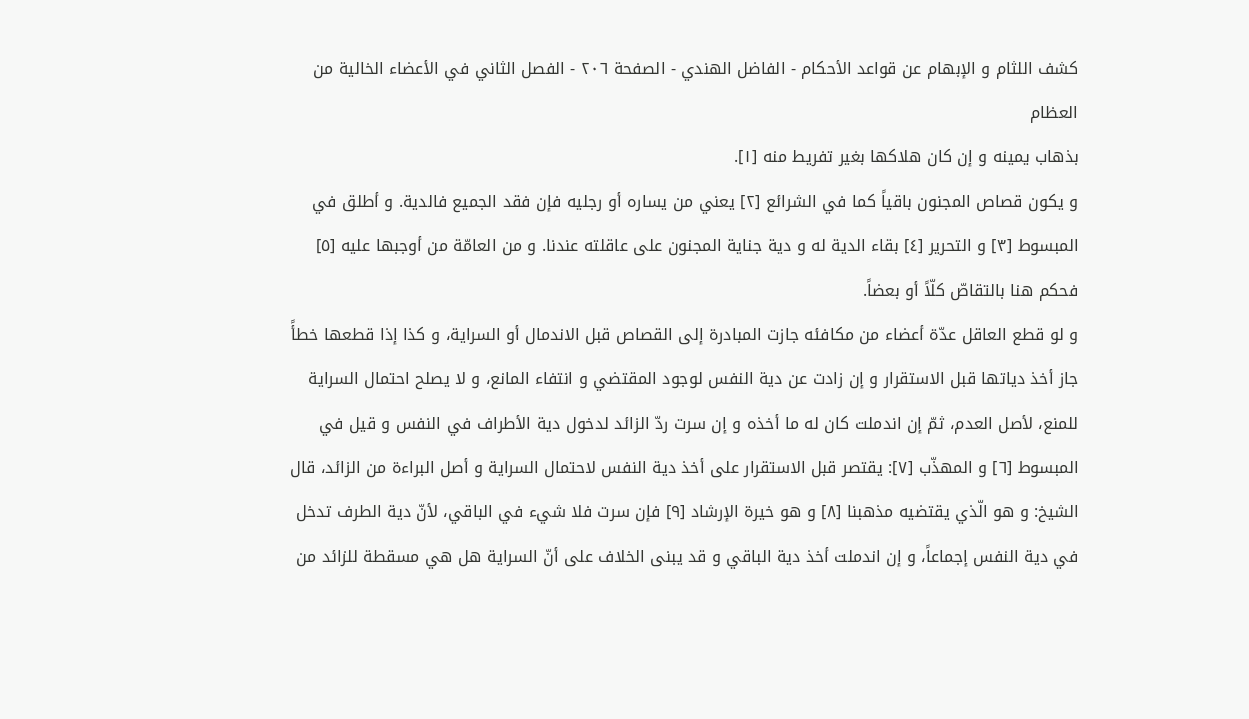كشف اللثام و الإبهام عن قواعد الأحكام - الفاضل الهندي - الصفحة ٢٠٦ - الفصل الثاني في الأعضاء الخالية من العظام
بذهاب يمينه و إن كان هلاكها بغير تفريط منه [١].
و يكون قصاص المجنون باقياً كما في الشرائع [٢] يعني من يساره أو رجليه فإن فقد الجميع فالدية. و أطلق في المبسوط [٣] و التحرير [٤] بقاء الدية له و دية جناية المجنون على عاقلته عندنا. و من العامّة من أوجبها عليه [٥] فحكم هنا بالتقاصّ كلّاً أو بعضاً.
و لو قطع العاقل عدّة أعضاء من مكافئه جازت المبادرة إلى القصاص قبل الاندمال أو السراية، و كذا إذا قطعها خطأً جاز أخذ دياتها قبل الاستقرار و إن زادت عن دية النفس لوجود المقتضي و انتفاء المانع، و لا يصلح احتمال السراية للمنع، لأصل العدم، ثمّ إن اندملت كان له ما أخذه و إن سرت ردّ الزائد لدخول دية الأطراف في النفس و قيل في المبسوط [٦] و المهذّب [٧]: يقتصر قبل الاستقرار على أخذ دية النفس لاحتمال السراية و أصل البراءة من الزائد، قال الشيخ: و هو الّذي يقتضيه مذهبنا [٨] و هو خيرة الإرشاد [٩] فإن سرت فلا شيء في الباقي، لأنّ دية الطرف تدخل في دية النفس إجماعاً، و إن اندملت أخذ دية الباقي و قد يبنى الخلاف على أنّ السراية هل هي مسقطة للزائد من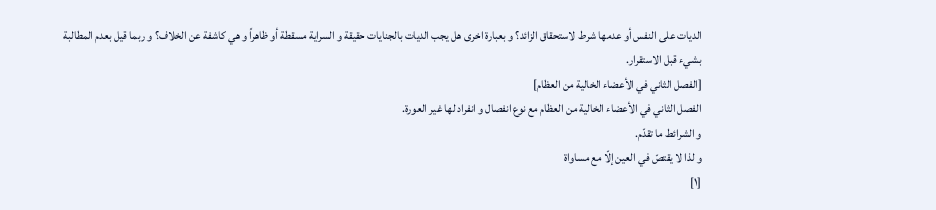الديات على النفس أو عدمها شرط لاستحقاق الزائد؟ و بعبارة اخرى هل يجب الديات بالجنايات حقيقة و السراية مسقطة أو ظاهراً و هي كاشفة عن الخلاف؟ و ربما قيل بعدم المطالبة بشيء قبل الاستقرار.
[الفصل الثاني في الأعضاء الخالية من العظام]
الفصل الثاني في الأعضاء الخالية من العظام مع نوع انفصال و انفراد لها غير العورة.
و الشرائط ما تقدّم.
و لذا لا يقتصّ في العين إلّا مع مساواة
[١]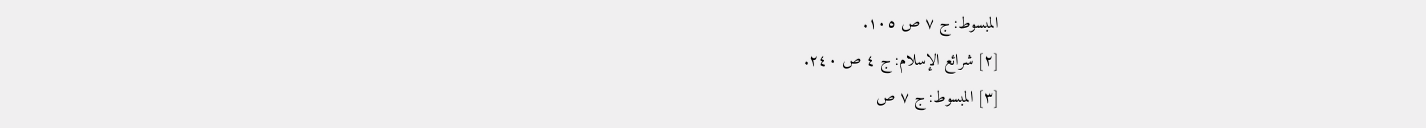المبسوط: ج ٧ ص ١٠٥.
[٢] شرائع الإسلام: ج ٤ ص ٢٤٠.
[٣] المبسوط: ج ٧ ص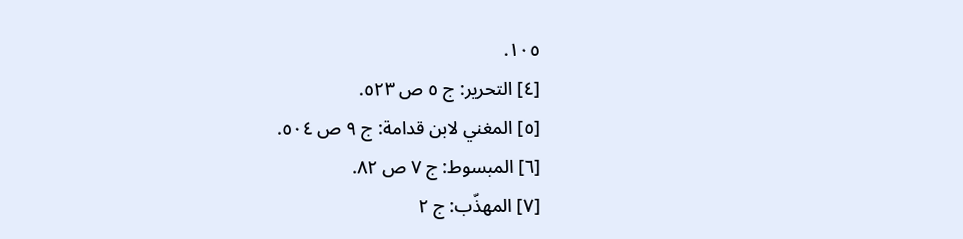١٠٥.
[٤] التحرير: ج ٥ ص ٥٢٣.
[٥] المغني لابن قدامة: ج ٩ ص ٥٠٤.
[٦] المبسوط: ج ٧ ص ٨٢.
[٧] المهذّب: ج ٢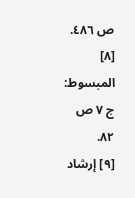ص ٤٨٦.
[٨] المبسوط: ج ٧ ص ٨٢.
[٩] إرشاد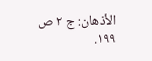الأذهان: ج ٢ ص ١٩٩.